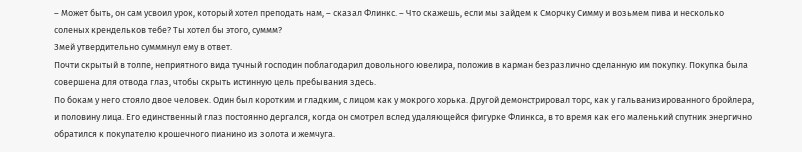– Может быть, он сам усвоил урок, который хотел преподать нам, – сказал Флинкс. – Что скажешь, если мы зайдем к Сморчку Симму и возьмем пива и несколько соленых крендельков тебе? Ты хотел бы этого, суммм?
Змей утвердительно сумммнул ему в ответ.
Почти скрытый в толпе, неприятного вида тучный господин поблагодарил довольного ювелира, положив в карман безразлично сделанную им покупку. Покупка была совершена для отвода глаз, чтобы скрыть истинную цель пребывания здесь.
По бокам у него стояло двое человек. Один был коротким и гладким, с лицом как у мокрого хорька. Другой демонстрировал торс, как у гальванизированного бройлера, и половину лица. Его единственный глаз постоянно дергался, когда он смотрел вслед удаляющейся фигурке Флинкса, в то время как его маленький спутник энергично обратился к покупателю крошечного пианино из золота и жемчуга.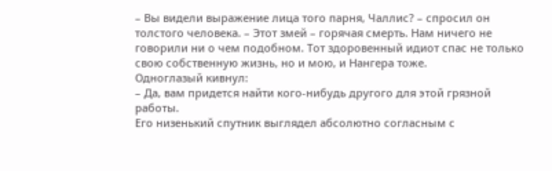– Вы видели выражение лица того парня, Чаллис? – спросил он толстого человека. – Этот змей – горячая смерть. Нам ничего не говорили ни о чем подобном. Тот здоровенный идиот спас не только свою собственную жизнь, но и мою, и Нангера тоже.
Одноглазый кивнул:
– Да, вам придется найти кого-нибудь другого для этой грязной работы.
Его низенький спутник выглядел абсолютно согласным с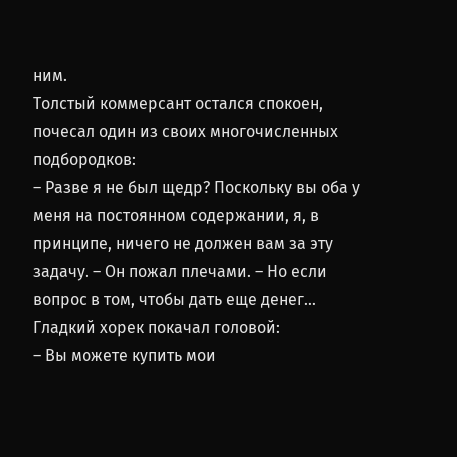ним.
Толстый коммерсант остался спокоен, почесал один из своих многочисленных подбородков:
– Разве я не был щедр? Поскольку вы оба у меня на постоянном содержании, я, в принципе, ничего не должен вам за эту задачу. – Он пожал плечами. – Но если вопрос в том, чтобы дать еще денег…
Гладкий хорек покачал головой:
– Вы можете купить мои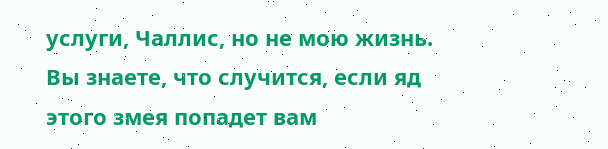услуги, Чаллис, но не мою жизнь. Вы знаете, что случится, если яд этого змея попадет вам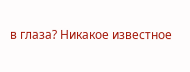в глаза? Никакое известное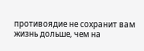противоядие не сохранит вам жизнь дольше, чем на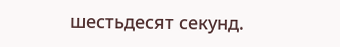шестьдесят секунд.